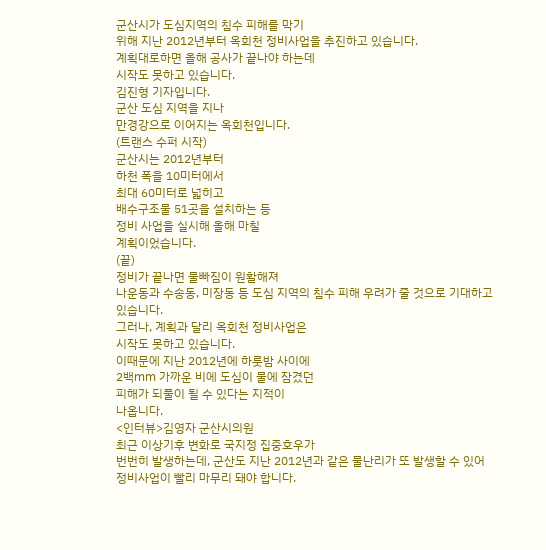군산시가 도심지역의 침수 피해를 막기
위해 지난 2012년부터 옥회천 정비사업을 추진하고 있습니다.
계획대로하면 올해 공사가 끝나야 하는데
시작도 못하고 있습니다.
김진형 기자입니다.
군산 도심 지역을 지나
만경강으로 이어지는 옥회천입니다.
(트랜스 수퍼 시작)
군산시는 2012년부터
하천 폭을 10미터에서
최대 60미터로 넓히고
배수구조물 51곳을 설치하는 등
정비 사업을 실시해 올해 마칠
계획이었습니다.
(끝)
정비가 끝나면 물빠짐이 원활해져
나운동과 수송동, 미장동 등 도심 지역의 침수 피해 우려가 줄 것으로 기대하고
있습니다.
그러나, 계획과 달리 옥회천 정비사업은
시작도 못하고 있습니다.
이때문에 지난 2012년에 하룻밤 사이에
2백mm 가까운 비에 도심이 물에 잠겼던
피해가 되풀이 될 수 있다는 지적이
나옵니다.
<인터뷰>김영자 군산시의원
최근 이상기후 변화로 국지정 집중호우가
번번히 발생하는데, 군산도 지난 2012년과 같은 물난리가 또 발생할 수 있어
정비사업이 빨리 마무리 돼야 합니다.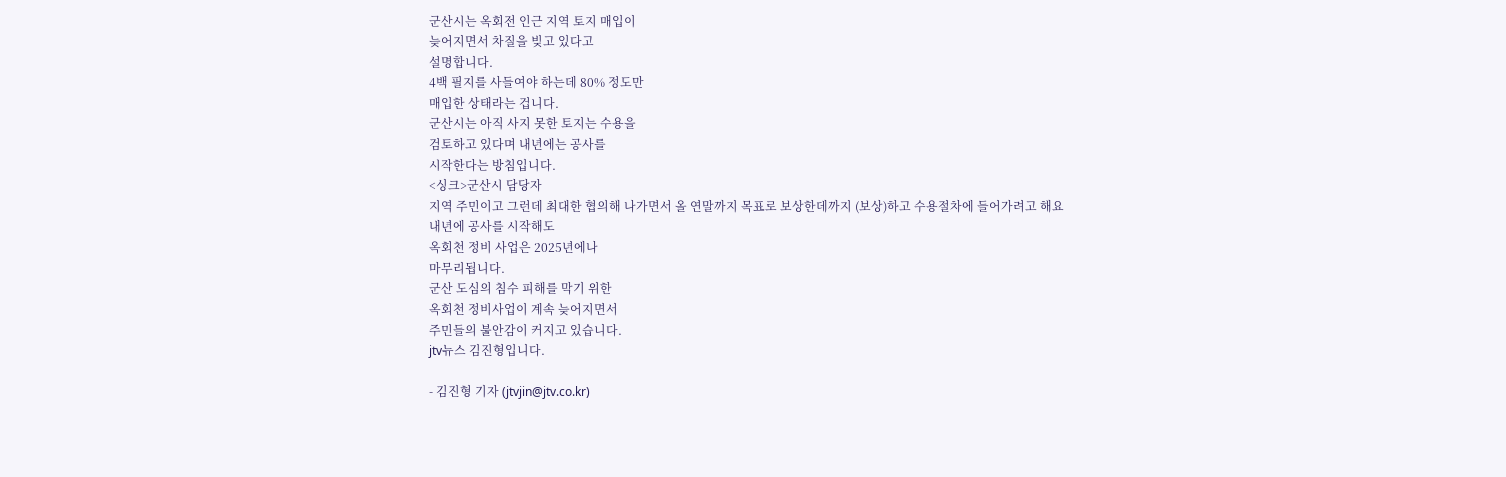군산시는 옥회전 인근 지역 토지 매입이
늦어지면서 차질을 빚고 있다고
설명합니다.
4백 필지를 사들여야 하는데 80% 정도만
매입한 상태라는 겁니다.
군산시는 아직 사지 못한 토지는 수용을
검토하고 있다며 내년에는 공사를
시작한다는 방침입니다.
<싱크>군산시 담당자
지역 주민이고 그런데 최대한 협의해 나가면서 올 연말까지 목표로 보상한데까지 (보상)하고 수용절차에 들어가려고 해요
내년에 공사를 시작해도
옥회천 정비 사업은 2025년에나
마무리됩니다.
군산 도심의 침수 피해를 막기 위한
옥회천 정비사업이 계속 늦어지면서
주민들의 불안감이 커지고 있습니다.
jtv뉴스 김진형입니다.

- 김진형 기자 (jtvjin@jtv.co.kr)